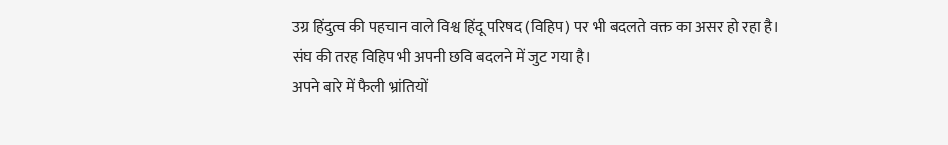उग्र हिंदुत्व की पहचान वाले विश्व हिंदू परिषद (विहिप) पर भी बदलते वक्त का असर हो रहा है। संघ की तरह विहिप भी अपनी छवि बदलने में जुट गया है।
अपने बारे में फैली भ्रांतियों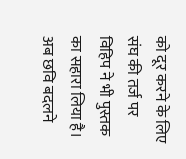को दूर करने के लिए संघ की तर्ज पर विहिप ने भी पुस्तक का सहारा लिया है। अब छवि बदलने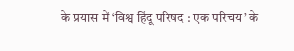के प्रयास में ‘विश्व हिंदू परिषद : एक परिचय’ के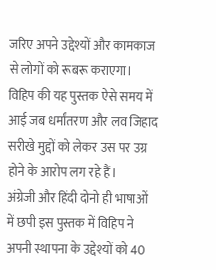जरिए अपने उद्देश्यों और कामकाज से लोगों को रूबरू कराएगा।
विहिप की यह पुस्तक ऐसे समय में आई जब धर्मांतरण और लव जिहाद सरीखे मुद्दों को लेकर उस पर उग्र होने के आरोप लग रहे हैं।
अंग्रेजी और हिंदी दोनो ही भाषाओं में छपी इस पुस्तक में विहिप ने अपनी स्थापना के उद्देश्यों को 40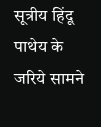सूत्रीय हिंदू पाथेय के जरिये सामने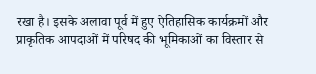रखा है। इसके अलावा पूर्व में हुए ऐतिहासिक कार्यक्रमों और प्राकृतिक आपदाओं में परिषद की भूमिकाओं का विस्तार से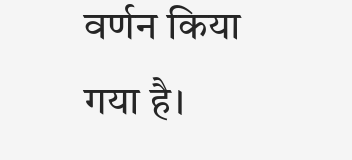वर्णन किया गया है।